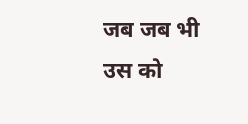जब जब भी उस को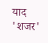याद 'शजर'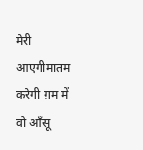मेरी आएगीमातम करेगी ग़म में वो आँसू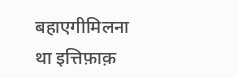बहाएगीमिलना था इत्तिफ़ाक़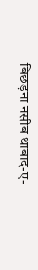बिछड़ना नसीब थाबाद-ए-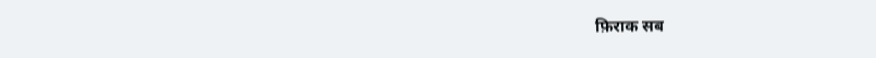फ़िराक सब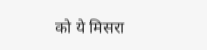को ये मिसरा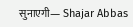सुनाएगी— Shajar Abbas